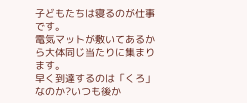子どもたちは寝るのが仕事です。
電気マットが敷いてあるから大体同じ当たりに集まります。
早く到達するのは「くろ」なのか?いつも後か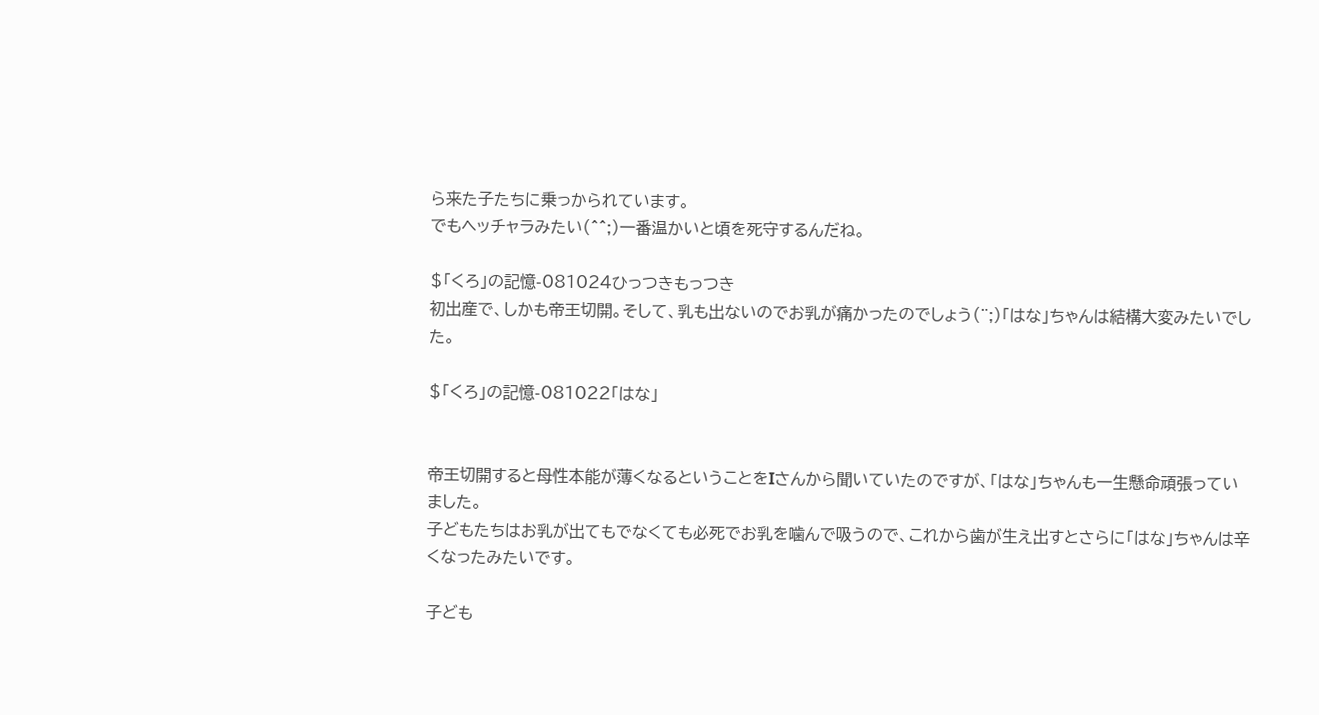ら来た子たちに乗っかられています。
でもヘッチャラみたい(^^;)一番温かいと頃を死守するんだね。

$「くろ」の記憶-081024ひっつきもっつき
初出産で、しかも帝王切開。そして、乳も出ないのでお乳が痛かったのでしょう(¨;)「はな」ちゃんは結構大変みたいでした。

$「くろ」の記憶-081022「はな」


帝王切開すると母性本能が薄くなるということをIさんから聞いていたのですが、「はな」ちゃんも一生懸命頑張っていました。
子どもたちはお乳が出てもでなくても必死でお乳を噛んで吸うので、これから歯が生え出すとさらに「はな」ちゃんは辛くなったみたいです。

子ども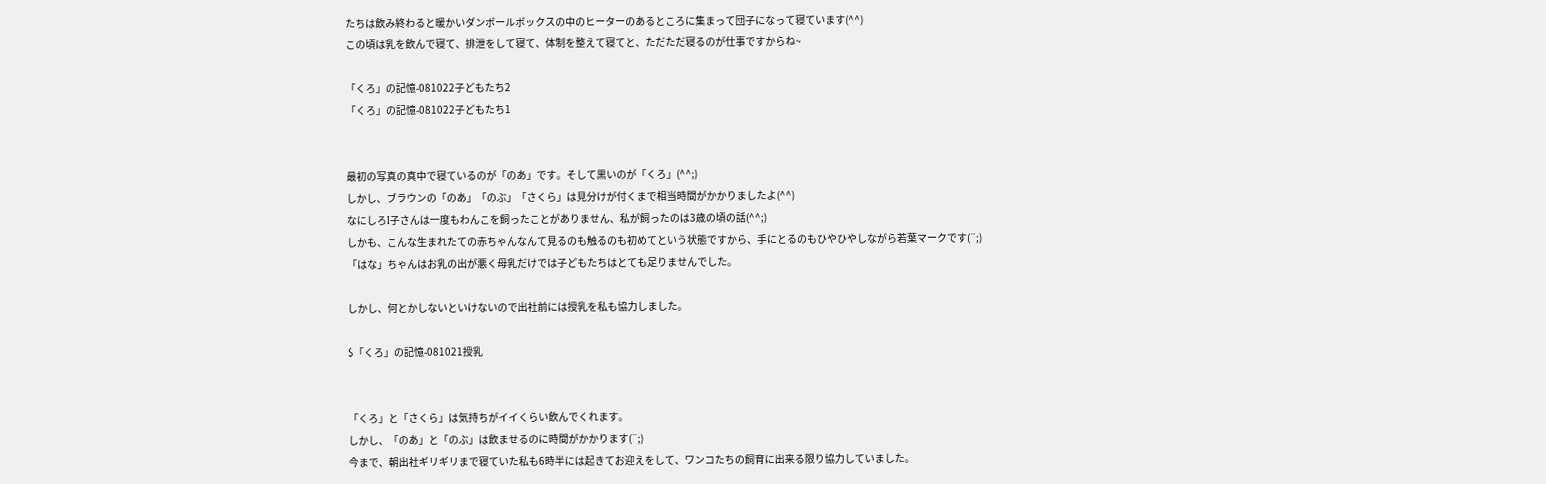たちは飲み終わると暖かいダンボールボックスの中のヒーターのあるところに集まって団子になって寝ています(^^)
この頃は乳を飲んで寝て、排泄をして寝て、体制を整えて寝てと、ただただ寝るのが仕事ですからね~

「くろ」の記憶-081022子どもたち2
「くろ」の記憶-081022子どもたち1


最初の写真の真中で寝ているのが「のあ」です。そして黒いのが「くろ」(^^;)
しかし、ブラウンの「のあ」「のぶ」「さくら」は見分けが付くまで相当時間がかかりましたよ(^^)
なにしろI子さんは一度もわんこを飼ったことがありません、私が飼ったのは3歳の頃の話(^^;)
しかも、こんな生まれたての赤ちゃんなんて見るのも触るのも初めてという状態ですから、手にとるのもひやひやしながら若葉マークです(¨;)
「はな」ちゃんはお乳の出が悪く母乳だけでは子どもたちはとても足りませんでした。

しかし、何とかしないといけないので出社前には授乳を私も協力しました。

$「くろ」の記憶-081021授乳


「くろ」と「さくら」は気持ちがイイくらい飲んでくれます。
しかし、「のあ」と「のぶ」は飲ませるのに時間がかかります(¨;)
今まで、朝出社ギリギリまで寝ていた私も6時半には起きてお迎えをして、ワンコたちの飼育に出来る限り協力していました。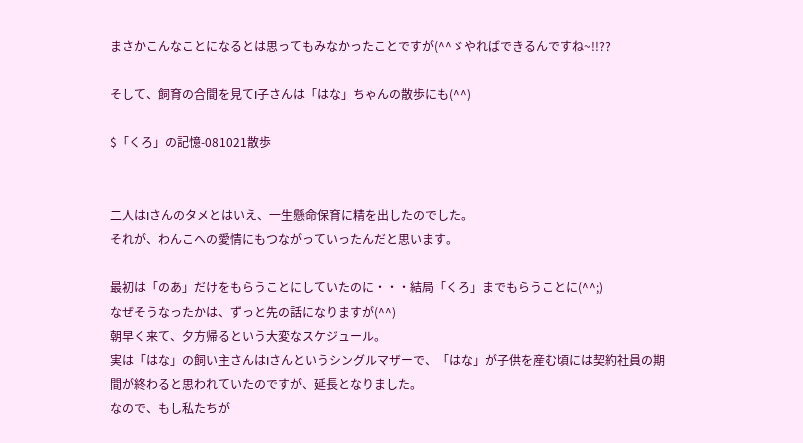まさかこんなことになるとは思ってもみなかったことですが(^^ゞやればできるんですね~!!??

そして、飼育の合間を見てI子さんは「はな」ちゃんの散歩にも(^^)

$「くろ」の記憶-081021散歩


二人はIさんのタメとはいえ、一生懸命保育に精を出したのでした。
それが、わんこへの愛情にもつながっていったんだと思います。

最初は「のあ」だけをもらうことにしていたのに・・・結局「くろ」までもらうことに(^^;)
なぜそうなったかは、ずっと先の話になりますが(^^)
朝早く来て、夕方帰るという大変なスケジュール。
実は「はな」の飼い主さんはIさんというシングルマザーで、「はな」が子供を産む頃には契約社員の期間が終わると思われていたのですが、延長となりました。
なので、もし私たちが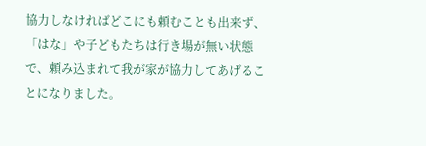協力しなければどこにも頼むことも出来ず、「はな」や子どもたちは行き場が無い状態で、頼み込まれて我が家が協力してあげることになりました。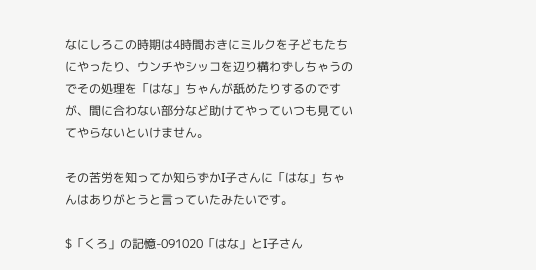なにしろこの時期は4時間おきにミルクを子どもたちにやったり、ウンチやシッコを辺り構わずしちゃうのでその処理を「はな」ちゃんが舐めたりするのですが、間に合わない部分など助けてやっていつも見ていてやらないといけません。

その苦労を知ってか知らずかI子さんに「はな」ちゃんはありがとうと言っていたみたいです。

$「くろ」の記憶-091020「はな」とI子さん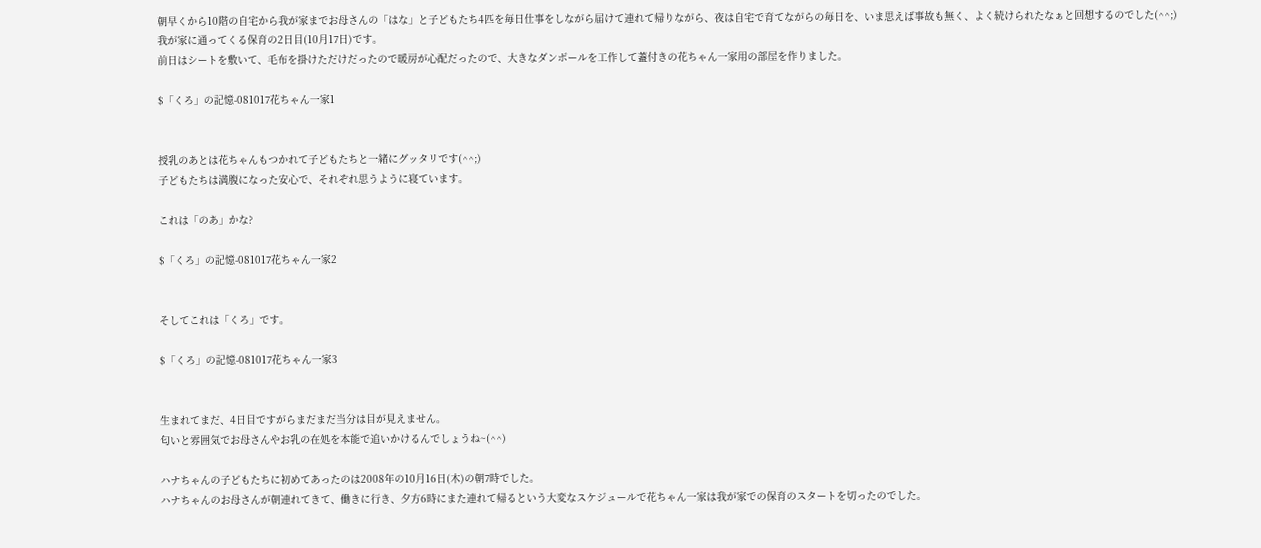朝早くから10階の自宅から我が家までお母さんの「はな」と子どもたち4匹を毎日仕事をしながら届けて連れて帰りながら、夜は自宅で育てながらの毎日を、いま思えば事故も無く、よく続けられたなぁと回想するのでした(^^;)
我が家に通ってくる保育の2日目(10月17日)です。
前日はシートを敷いて、毛布を掛けただけだったので暖房が心配だったので、大きなダンボールを工作して蓋付きの花ちゃん一家用の部屋を作りました。

$「くろ」の記憶-081017花ちゃん一家1


授乳のあとは花ちゃんもつかれて子どもたちと一緒にグッタリです(^^;)
子どもたちは満腹になった安心で、それぞれ思うように寝ています。

これは「のあ」かな?

$「くろ」の記憶-081017花ちゃん一家2


そしてこれは「くろ」です。

$「くろ」の記憶-081017花ちゃん一家3


生まれてまだ、4日目ですがらまだまだ当分は目が見えません。
匂いと雰囲気でお母さんやお乳の在処を本能で追いかけるんでしょうね~(^^)

ハナちゃんの子どもたちに初めてあったのは2008年の10月16日(木)の朝7時でした。
ハナちゃんのお母さんが朝連れてきて、働きに行き、夕方6時にまた連れて帰るという大変なスケジュールで花ちゃん一家は我が家での保育のスタートを切ったのでした。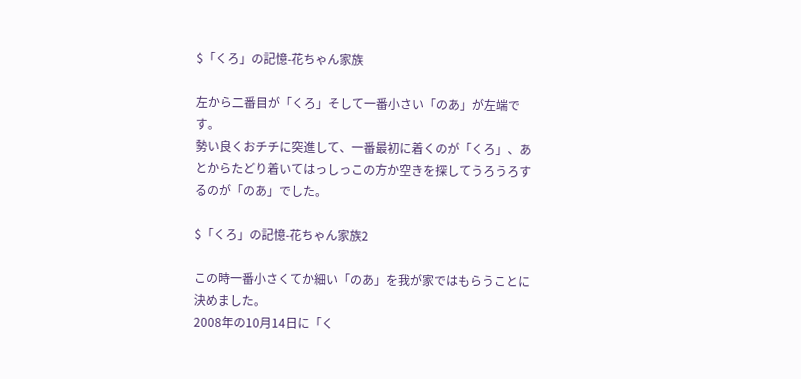$「くろ」の記憶-花ちゃん家族

左から二番目が「くろ」そして一番小さい「のあ」が左端です。
勢い良くおチチに突進して、一番最初に着くのが「くろ」、あとからたどり着いてはっしっこの方か空きを探してうろうろするのが「のあ」でした。

$「くろ」の記憶-花ちゃん家族2

この時一番小さくてか細い「のあ」を我が家ではもらうことに決めました。
2008年の10月14日に「く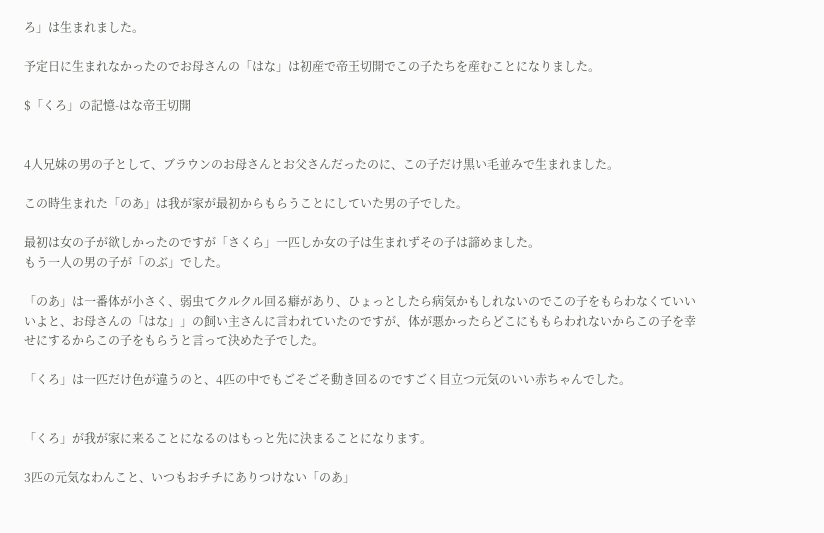ろ」は生まれました。

予定日に生まれなかったのでお母さんの「はな」は初産で帝王切開でこの子たちを産むことになりました。

$「くろ」の記憶-はな帝王切開


4人兄妹の男の子として、ブラウンのお母さんとお父さんだったのに、この子だけ黒い毛並みで生まれました。

この時生まれた「のあ」は我が家が最初からもらうことにしていた男の子でした。

最初は女の子が欲しかったのですが「さくら」一匹しか女の子は生まれずその子は諦めました。
もう一人の男の子が「のぶ」でした。

「のあ」は一番体が小さく、弱虫てクルクル回る癖があり、ひょっとしたら病気かもしれないのでこの子をもらわなくていいいよと、お母さんの「はな」」の飼い主さんに言われていたのですが、体が悪かったらどこにももらわれないからこの子を幸せにするからこの子をもらうと言って決めた子でした。

「くろ」は一匹だけ色が違うのと、4匹の中でもごそごそ動き回るのですごく目立つ元気のいい赤ちゃんでした。


「くろ」が我が家に来ることになるのはもっと先に決まることになります。

3匹の元気なわんこと、いつもおチチにありつけない「のあ」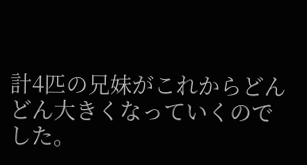計4匹の兄妹がこれからどんどん大きくなっていくのでした。